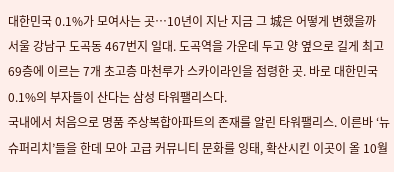대한민국 0.1%가 모여사는 곳…10년이 지난 지금 그 城은 어떻게 변했을까
서울 강남구 도곡동 467번지 일대. 도곡역을 가운데 두고 양 옆으로 길게 최고 69층에 이르는 7개 초고층 마천루가 스카이라인을 점령한 곳. 바로 대한민국 0.1%의 부자들이 산다는 삼성 타워팰리스다.
국내에서 처음으로 명품 주상복합아파트의 존재를 알린 타워팰리스. 이른바 ‘뉴 슈퍼리치’들을 한데 모아 고급 커뮤니티 문화를 잉태, 확산시킨 이곳이 올 10월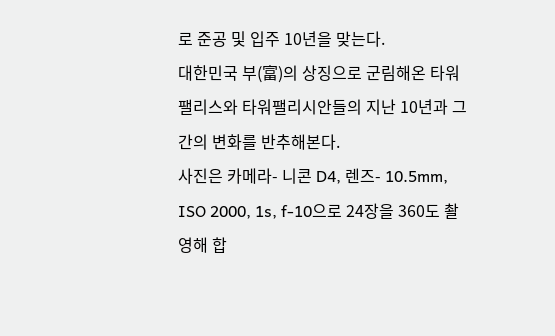로 준공 및 입주 10년을 맞는다.
대한민국 부(富)의 상징으로 군림해온 타워팰리스와 타워팰리시안들의 지난 10년과 그간의 변화를 반추해본다.
사진은 카메라- 니콘 D4, 렌즈- 10.5mm, ISO 2000, 1s, f-10으로 24장을 360도 촬영해 합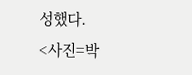성했다.
<사진=박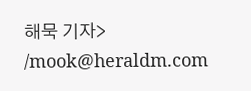해묵 기자> /mook@heraldm.com